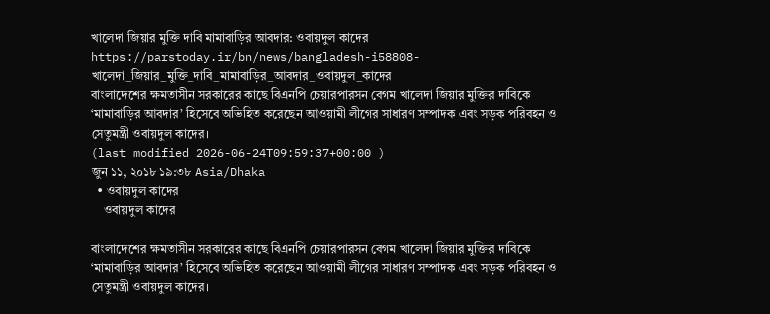খালেদা জিয়ার মুক্তি দাবি মামাবাড়ির আবদার: ওবায়দুল কাদের
https://parstoday.ir/bn/news/bangladesh-i58808-খালেদা_জিয়ার_মুক্তি_দাবি_মামাবাড়ির_আবদার_ওবায়দুল_কাদের
বাংলাদেশের ক্ষমতাসীন সরকারের কাছে বিএনপি চেয়ারপারসন বেগম খালেদা জিয়ার মুক্তির দাবিকে ‘মামাবাড়ির আবদার’ হিসেবে অভিহিত করেছেন আওয়ামী লীগের সাধারণ সম্পাদক এবং সড়ক পরিবহন ও সেতুমন্ত্রী ওবায়দুল কাদের।
(last modified 2026-06-24T09:59:37+00:00 )
জুন ১১, ২০১৮ ১৯:৩৮ Asia/Dhaka
  • ওবায়দুল কাদের
    ওবায়দুল কাদের

বাংলাদেশের ক্ষমতাসীন সরকারের কাছে বিএনপি চেয়ারপারসন বেগম খালেদা জিয়ার মুক্তির দাবিকে ‘মামাবাড়ির আবদার’ হিসেবে অভিহিত করেছেন আওয়ামী লীগের সাধারণ সম্পাদক এবং সড়ক পরিবহন ও সেতুমন্ত্রী ওবায়দুল কাদের।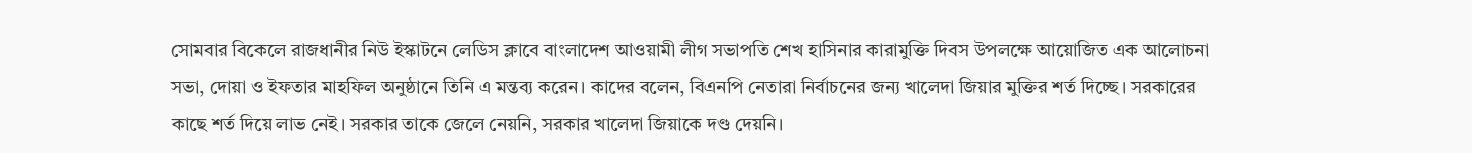সোমবার বিকেলে রাজধানীর নিউ ইস্কাটনে লেডিস ক্লাবে বাংলাদেশ আওয়ামী লীগ সভাপতি শেখ হাসিনার কারামুক্তি দিবস উপলক্ষে আয়োজিত এক আলোচনা সভা, দোয়া ও ইফতার মাহফিল অনুষ্ঠানে তিনি এ মন্তব্য করেন। কাদের বলেন, বিএনপি নেতারা নির্বাচনের জন্য খালেদা জিয়ার মুক্তির শর্ত দিচ্ছে। সরকারের কাছে শর্ত দিয়ে লাভ নেই। সরকার তাকে জেলে নেয়নি, সরকার খালেদা জিয়াকে দণ্ড দেয়নি।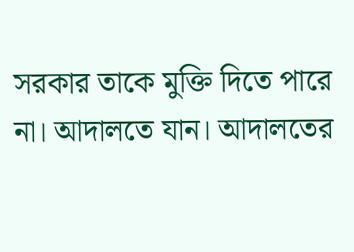সরকার তাকে মুক্তি দিতে পারে না। আদালতে যান। আদালতের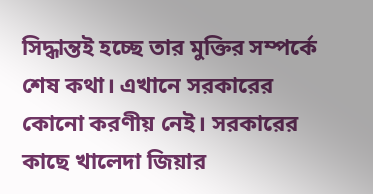সিদ্ধান্তই হচ্ছে তার মুক্তির সম্পর্কে শেষ কথা। এখানে সরকারের কোনো করণীয় নেই। সরকারের কাছে খালেদা জিয়ার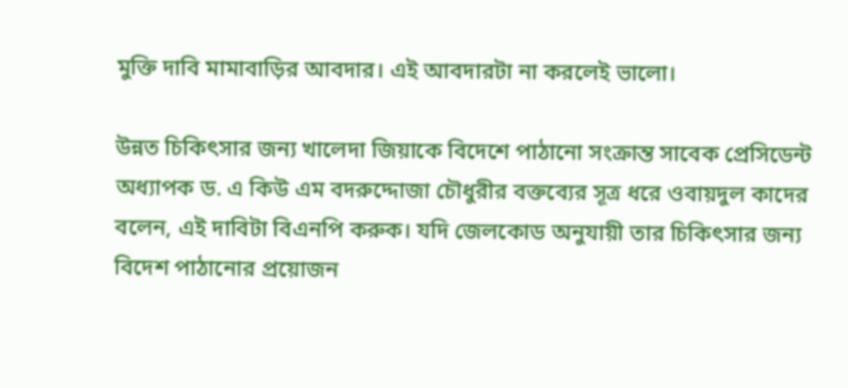মুক্তি দাবি মামাবাড়ির আবদার। এই আবদারটা না করলেই ভালো।

উন্নত চিকিৎসার জন্য খালেদা জিয়াকে বিদেশে পাঠানো সংক্রান্ত সাবেক প্রেসিডেন্ট অধ্যাপক ড. এ কিউ এম বদরুদ্দোজা চৌধুরীর বক্তব্যের সূত্র ধরে ওবায়দুল কাদের বলেন, এই দাবিটা বিএনপি করুক। যদি জেলকোড অনুযায়ী তার চিকিৎসার জন্য বিদেশ পাঠানোর প্রয়োজন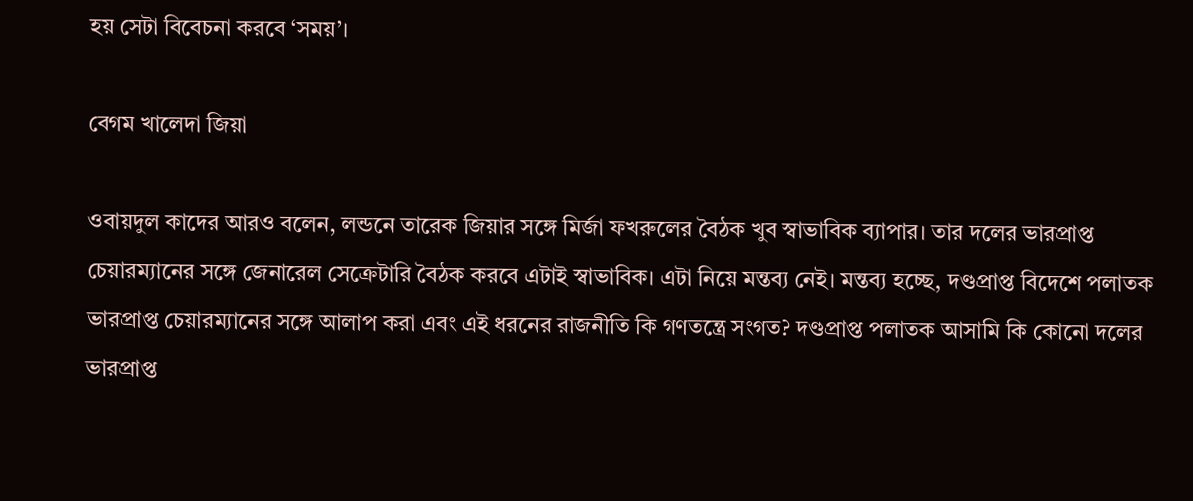হয় সেটা বিবেচনা করবে ‘সময়’।

বেগম খালেদা জিয়া

ওবায়দুল কাদের আরও বলেন, লন্ডনে তারেক জিয়ার সঙ্গে মির্জা ফখরুলের বৈঠক খুব স্বাভাবিক ব্যাপার। তার দলের ভারপ্রাপ্ত চেয়ারম্যানের সঙ্গে জেনারেল সেক্রেটারি বৈঠক করবে এটাই স্বাভাবিক। এটা নিয়ে মন্তব্য নেই। মন্তব্য হচ্ছে, দণ্ডপ্রাপ্ত বিদেশে পলাতক ভারপ্রাপ্ত চেয়ারম্যানের সঙ্গে আলাপ করা এবং এই ধরনের রাজনীতি কি গণতন্ত্রে সংগত? দণ্ডপ্রাপ্ত পলাতক আসামি কি কোনো দলের ভারপ্রাপ্ত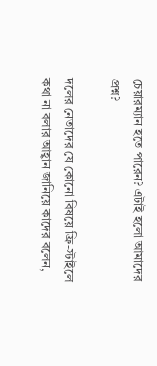চেয়ারম্যান হতে পারেন? এটাই হলো আমাদের প্রশ্ন?

দলের নেতাদের যে কোনো বিষয়ে ফ্রি-স্টাইলে কথা না বলার আহ্বান জানিয়ে কাদের বলেন,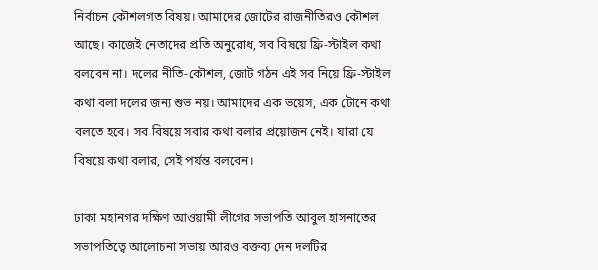নির্বাচন কৌশলগত বিষয়। আমাদের জোটের রাজনীতিরও কৌশল আছে। কাজেই নেতাদের প্রতি অনুরোধ, সব বিষয়ে ফ্রি-স্টাইল কথা বলবেন না। দলের নীতি-কৌশল, জোট গঠন এই সব নিয়ে ফ্রি-স্টাইল কথা বলা দলের জন্য শুভ নয়। আমাদের এক ভয়েস, এক টোনে কথা বলতে হবে। সব বিষয়ে সবার কথা বলার প্রয়োজন নেই। যারা যে বিষয়ে কথা বলার, সেই পর্যন্ত বলবেন।

ঢাকা মহানগর দক্ষিণ আওয়ামী লীগের সভাপতি আবুল হাসনাতের সভাপতিত্বে আলোচনা সভায় আরও বক্তব্য দেন দলটির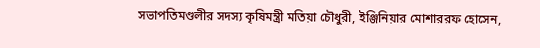সভাপতিমণ্ডলীর সদস্য কৃষিমন্ত্রী মতিয়া চৌধুরী, ইঞ্জিনিয়ার মোশাররফ হোসেন,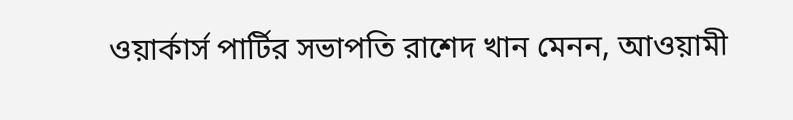ওয়ার্কার্স পার্টির সভাপতি রাশেদ খান মেনন, আওয়ামী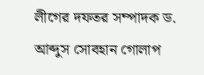লীগের দফতর সম্পাদক ড. আব্দুস সোবহান গোলাপ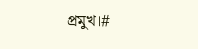প্রমুখ।#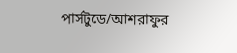পার্সটুডে/আশরাফুর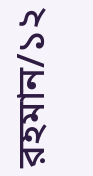রহমান/১২